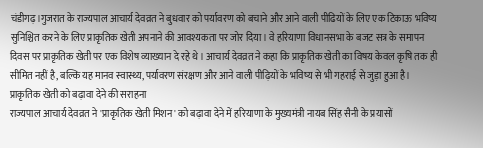चंडीगढ़।गुजरात के राज्यपाल आचार्य देवव्रत ने बुधवार को पर्यावरण को बचाने और आने वाली पीढियों के लिए एक टिकाऊ भविष्य सुनिश्चित करने के लिए प्राकृतिक खेती अपनाने की आवश्यकता पर जोर दिया। वे हरियाणा विधानसभा के बजट सत्र के समापन दिवस पर प्राकृतिक खेती पर एक विशेष व्याख्यान दे रहे थे। आचार्य देवव्रत ने कहा कि प्राकृतिक खेती का विषय केवल कृषि तक ही सीमित नहीं है, बल्कि यह मानव स्वास्थ्य, पर्यावरण संरक्षण और आने वाली पीढ़ियों के भविष्य से भी गहराई से जुड़ा हुआ है।
प्राकृतिक खेती को बढ़ावा देने की सराहना
राज्यपाल आचार्य देवव्रत ने 'प्राकृतिक खेती मिशन' को बढ़ावा देने में हरियाणा के मुख्यमंत्री नायब सिंह सैनी के प्रयासों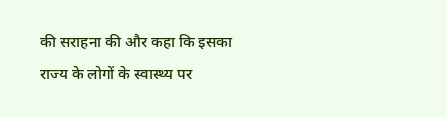की सराहना की और कहा कि इसका राज्य के लोगों के स्वास्थ्य पर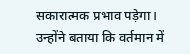सकारात्मक प्रभाव पड़ेगा। उन्होंने बताया कि वर्तमान में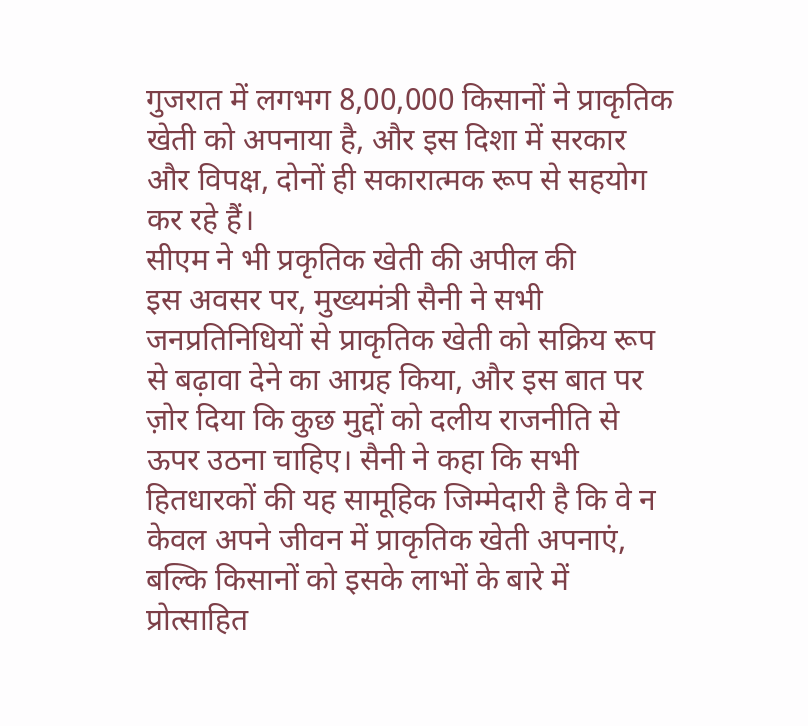गुजरात में लगभग 8,00,000 किसानों ने प्राकृतिक खेती को अपनाया है, और इस दिशा में सरकार और विपक्ष, दोनों ही सकारात्मक रूप से सहयोग कर रहे हैं।
सीएम ने भी प्रकृतिक खेती की अपील की
इस अवसर पर, मुख्यमंत्री सैनी ने सभी जनप्रतिनिधियों से प्राकृतिक खेती को सक्रिय रूप से बढ़ावा देने का आग्रह किया, और इस बात पर ज़ोर दिया कि कुछ मुद्दों को दलीय राजनीति से ऊपर उठना चाहिए। सैनी ने कहा कि सभी हितधारकों की यह सामूहिक जिम्मेदारी है कि वे न केवल अपने जीवन में प्राकृतिक खेती अपनाएं, बल्कि किसानों को इसके लाभों के बारे में प्रोत्साहित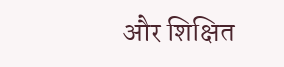और शिक्षित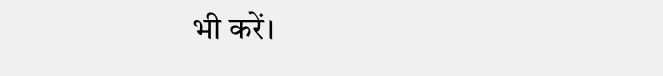भी करें।